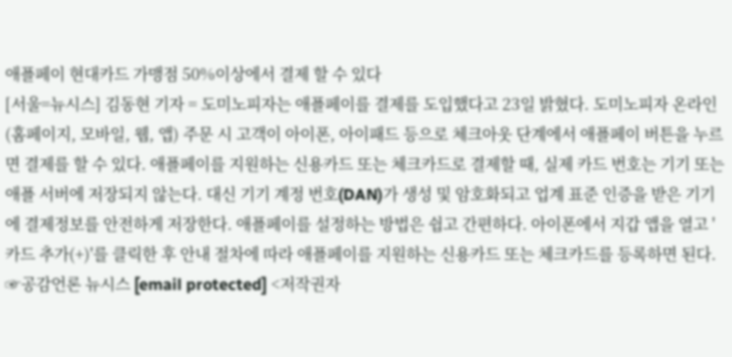애플페이 현대카드 가맹점 50%이상에서 결제 할 수 있다
[서울=뉴시스] 김동현 기자 = 도미노피자는 애플페이를 결제를 도입했다고 23일 밝혔다. 도미노피자 온라인(홈페이지, 모바일, 웹, 앱) 주문 시 고객이 아이폰, 아이패드 등으로 체크아웃 단계에서 애플페이 버튼을 누르면 결제를 할 수 있다. 애플페이를 지원하는 신용카드 또는 체크카드로 결제할 때, 실제 카드 번호는 기기 또는 애플 서버에 저장되지 않는다. 대신 기기 계정 번호(DAN)가 생성 및 암호화되고 업계 표준 인증을 받은 기기에 결제정보를 안전하게 저장한다. 애플페이를 설정하는 방법은 쉽고 간편하다. 아이폰에서 지갑 앱을 열고 '카드 추가(+)'를 클릭한 후 안내 절차에 따라 애플페이를 지원하는 신용카드 또는 체크카드를 등록하면 된다. ☞공감언론 뉴시스 [email protected] <저작권자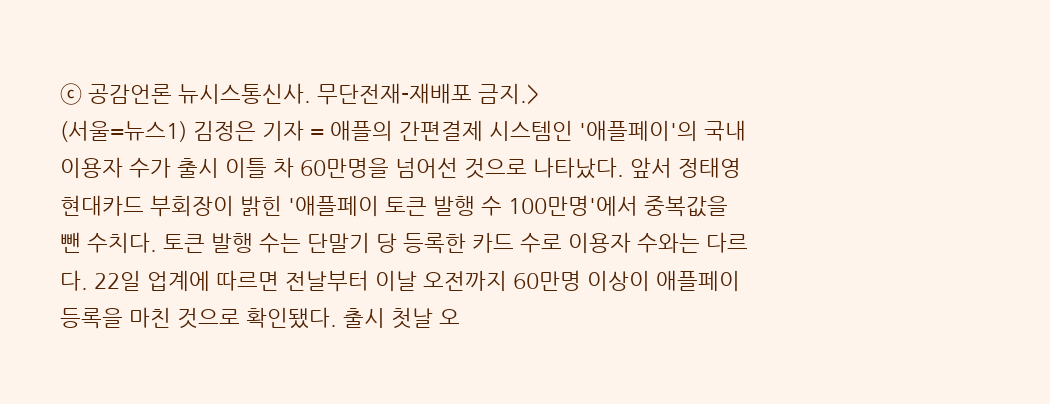ⓒ 공감언론 뉴시스통신사. 무단전재-재배포 금지.>
(서울=뉴스1) 김정은 기자 = 애플의 간편결제 시스템인 '애플페이'의 국내 이용자 수가 출시 이틀 차 60만명을 넘어선 것으로 나타났다. 앞서 정태영 현대카드 부회장이 밝힌 '애플페이 토큰 발행 수 100만명'에서 중복값을 뺀 수치다. 토큰 발행 수는 단말기 당 등록한 카드 수로 이용자 수와는 다르다. 22일 업계에 따르면 전날부터 이날 오전까지 60만명 이상이 애플페이 등록을 마친 것으로 확인됐다. 출시 첫날 오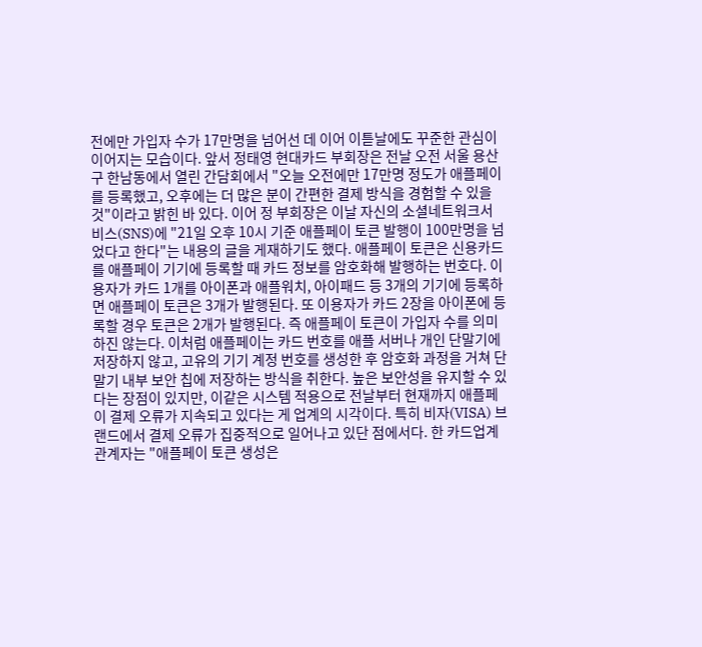전에만 가입자 수가 17만명을 넘어선 데 이어 이튿날에도 꾸준한 관심이 이어지는 모습이다. 앞서 정태영 현대카드 부회장은 전날 오전 서울 용산구 한남동에서 열린 간담회에서 "오늘 오전에만 17만명 정도가 애플페이를 등록했고, 오후에는 더 많은 분이 간편한 결제 방식을 경험할 수 있을 것"이라고 밝힌 바 있다. 이어 정 부회장은 이날 자신의 소셜네트워크서비스(SNS)에 "21일 오후 10시 기준 애플페이 토큰 발행이 100만명을 넘었다고 한다"는 내용의 글을 게재하기도 했다. 애플페이 토큰은 신용카드를 애플페이 기기에 등록할 때 카드 정보를 암호화해 발행하는 번호다. 이용자가 카드 1개를 아이폰과 애플워치, 아이패드 등 3개의 기기에 등록하면 애플페이 토큰은 3개가 발행된다. 또 이용자가 카드 2장을 아이폰에 등록할 경우 토큰은 2개가 발행된다. 즉 애플페이 토큰이 가입자 수를 의미하진 않는다. 이처럼 애플페이는 카드 번호를 애플 서버나 개인 단말기에 저장하지 않고, 고유의 기기 계정 번호를 생성한 후 암호화 과정을 거쳐 단말기 내부 보안 칩에 저장하는 방식을 취한다. 높은 보안성을 유지할 수 있다는 장점이 있지만, 이같은 시스템 적용으로 전날부터 현재까지 애플페이 결제 오류가 지속되고 있다는 게 업계의 시각이다. 특히 비자(VISA) 브랜드에서 결제 오류가 집중적으로 일어나고 있단 점에서다. 한 카드업계 관계자는 "애플페이 토큰 생성은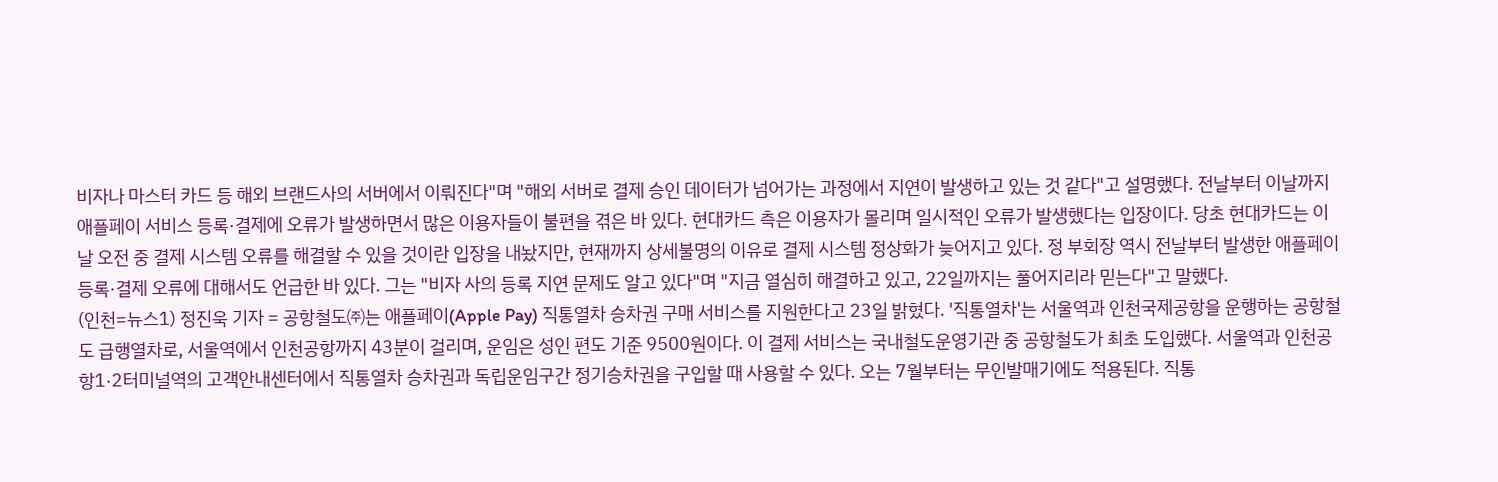비자나 마스터 카드 등 해외 브랜드사의 서버에서 이뤄진다"며 "해외 서버로 결제 승인 데이터가 넘어가는 과정에서 지연이 발생하고 있는 것 같다"고 설명했다. 전날부터 이날까지 애플페이 서비스 등록·결제에 오류가 발생하면서 많은 이용자들이 불편을 겪은 바 있다. 현대카드 측은 이용자가 몰리며 일시적인 오류가 발생했다는 입장이다. 당초 현대카드는 이날 오전 중 결제 시스템 오류를 해결할 수 있을 것이란 입장을 내놨지만, 현재까지 상세불명의 이유로 결제 시스템 정상화가 늦어지고 있다. 정 부회장 역시 전날부터 발생한 애플페이 등록·결제 오류에 대해서도 언급한 바 있다. 그는 "비자 사의 등록 지연 문제도 알고 있다"며 "지금 열심히 해결하고 있고, 22일까지는 풀어지리라 믿는다"고 말했다.
(인천=뉴스1) 정진욱 기자 = 공항철도㈜는 애플페이(Apple Pay) 직통열차 승차권 구매 서비스를 지원한다고 23일 밝혔다. '직통열차'는 서울역과 인천국제공항을 운행하는 공항철도 급행열차로, 서울역에서 인천공항까지 43분이 걸리며, 운임은 성인 편도 기준 9500원이다. 이 결제 서비스는 국내철도운영기관 중 공항철도가 최초 도입했다. 서울역과 인천공항1·2터미널역의 고객안내센터에서 직통열차 승차권과 독립운임구간 정기승차권을 구입할 때 사용할 수 있다. 오는 7월부터는 무인발매기에도 적용된다. 직통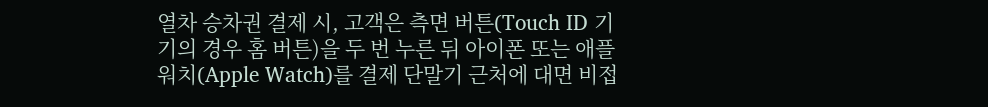열차 승차권 결제 시, 고객은 측면 버튼(Touch ID 기기의 경우 홈 버튼)을 두 번 누른 뒤 아이폰 또는 애플워치(Apple Watch)를 결제 단말기 근처에 대면 비접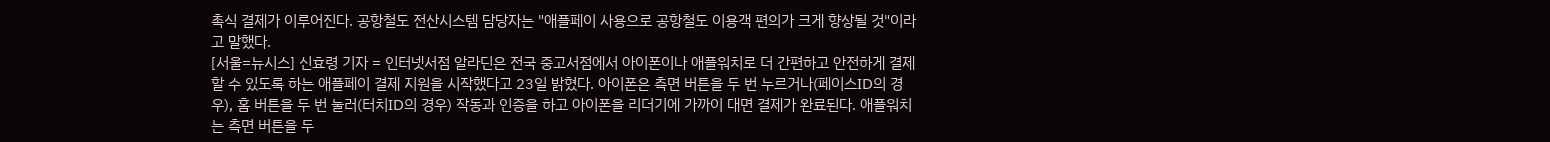촉식 결제가 이루어진다. 공항철도 전산시스템 담당자는 "애플페이 사용으로 공항철도 이용객 편의가 크게 향상될 것"이라고 말했다.
[서울=뉴시스] 신효령 기자 = 인터넷서점 알라딘은 전국 중고서점에서 아이폰이나 애플워치로 더 간편하고 안전하게 결제할 수 있도록 하는 애플페이 결제 지원을 시작했다고 23일 밝혔다. 아이폰은 측면 버튼을 두 번 누르거나(페이스ID의 경우), 홈 버튼을 두 번 눌러(터치ID의 경우) 작동과 인증을 하고 아이폰을 리더기에 가까이 대면 결제가 완료된다. 애플워치는 측면 버튼을 두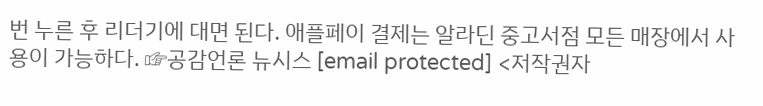번 누른 후 리더기에 대면 된다. 애플페이 결제는 알라딘 중고서점 모든 매장에서 사용이 가능하다. ☞공감언론 뉴시스 [email protected] <저작권자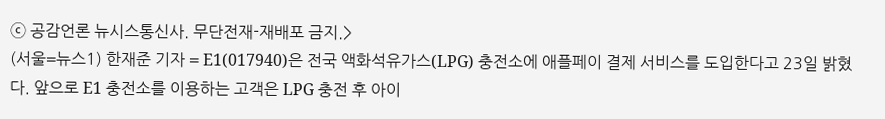ⓒ 공감언론 뉴시스통신사. 무단전재-재배포 금지.>
(서울=뉴스1) 한재준 기자 = E1(017940)은 전국 액화석유가스(LPG) 충전소에 애플페이 결제 서비스를 도입한다고 23일 밝혔다. 앞으로 E1 충전소를 이용하는 고객은 LPG 충전 후 아이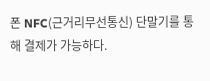폰 NFC(근거리무선통신) 단말기를 통해 결제가 가능하다.